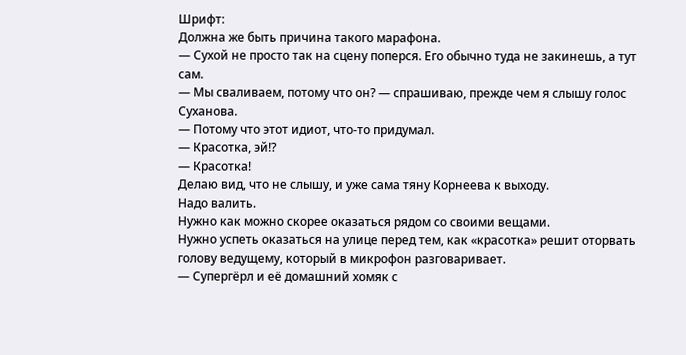Шрифт:
Должна же быть причина такого марафона.
— Сухой не просто так на сцену поперся. Его обычно туда не закинешь, а тут сам.
— Мы сваливаем, потому что он? — спрашиваю, прежде чем я слышу голос Суханова.
— Потому что этот идиот, что-то придумал.
— Красотка, эй!?
— Красотка!
Делаю вид, что не слышу, и уже сама тяну Корнеева к выходу.
Надо валить.
Нужно как можно скорее оказаться рядом со своими вещами.
Нужно успеть оказаться на улице перед тем, как «красотка» решит оторвать голову ведущему, который в микрофон разговаривает.
— Супергёрл и её домашний хомяк с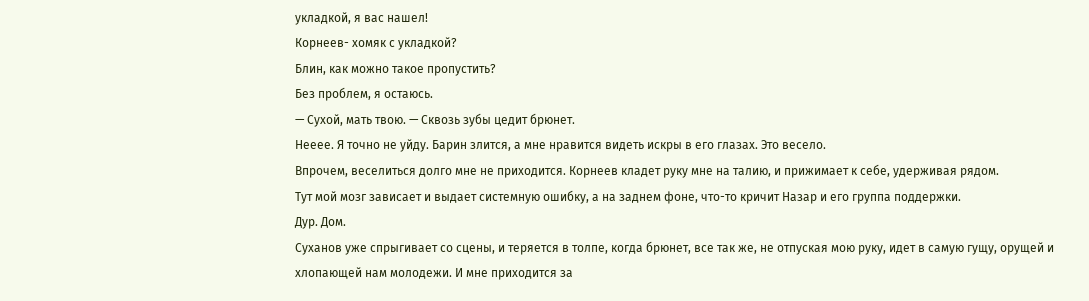укладкой, я вас нашел!
Корнеев- хомяк с укладкой?
Блин, как можно такое пропустить?
Без проблем, я остаюсь.
— Сухой, мать твою. — Сквозь зубы цедит брюнет.
Нееее. Я точно не уйду. Барин злится, а мне нравится видеть искры в его глазах. Это весело.
Впрочем, веселиться долго мне не приходится. Корнеев кладет руку мне на талию, и прижимает к себе, удерживая рядом.
Тут мой мозг зависает и выдает системную ошибку, а на заднем фоне, что-то кричит Назар и его группа поддержки.
Дур. Дом.
Суханов уже спрыгивает со сцены, и теряется в толпе, когда брюнет, все так же, не отпуская мою руку, идет в самую гущу, орущей и хлопающей нам молодежи. И мне приходится за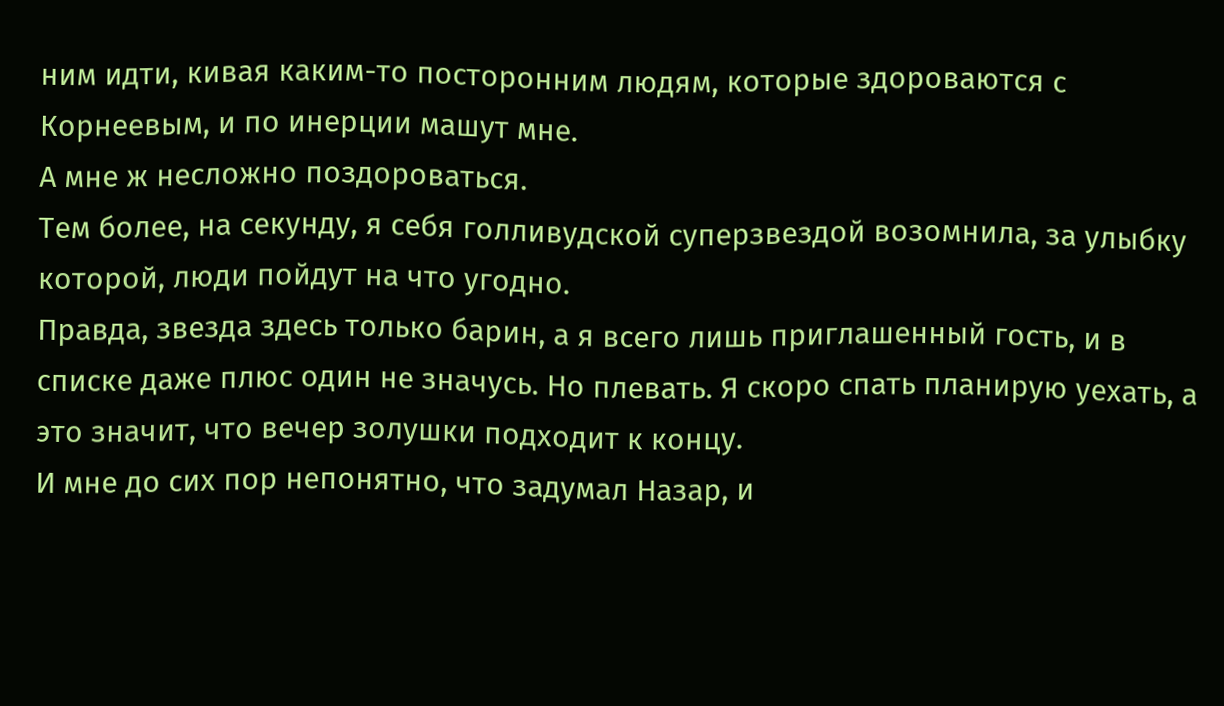ним идти, кивая каким-то посторонним людям, которые здороваются с Корнеевым, и по инерции машут мне.
А мне ж несложно поздороваться.
Тем более, на секунду, я себя голливудской суперзвездой возомнила, за улыбку которой, люди пойдут на что угодно.
Правда, звезда здесь только барин, а я всего лишь приглашенный гость, и в списке даже плюс один не значусь. Но плевать. Я скоро спать планирую уехать, а это значит, что вечер золушки подходит к концу.
И мне до сих пор непонятно, что задумал Назар, и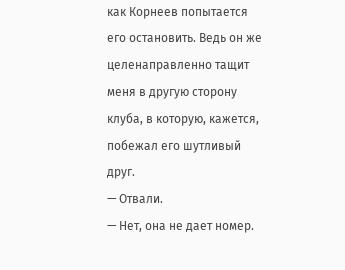как Корнеев попытается его остановить. Ведь он же целенаправленно тащит меня в другую сторону клуба, в которую, кажется, побежал его шутливый друг.
— Отвали.
— Нет, она не дает номер.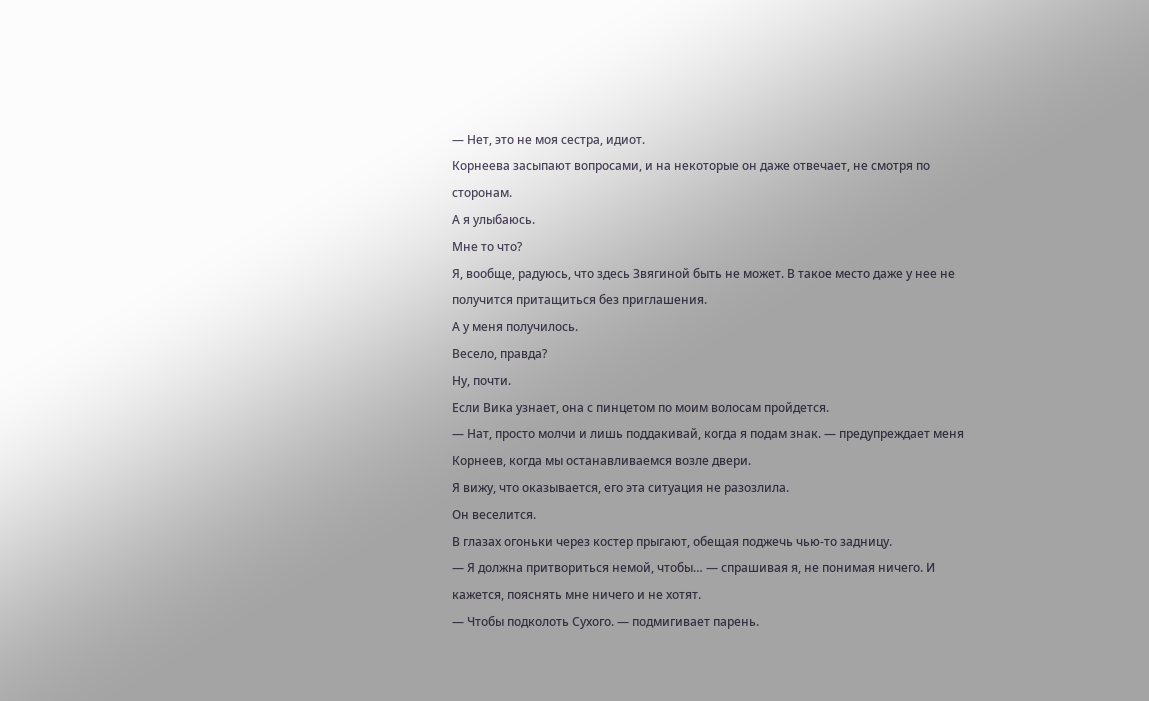— Нет, это не моя сестра, идиот.
Корнеева засыпают вопросами, и на некоторые он даже отвечает, не смотря по сторонам.
А я улыбаюсь.
Мне то что?
Я, вообще, радуюсь, что здесь Звягиной быть не может. В такое место даже у нее не получится притащиться без приглашения.
А у меня получилось.
Весело, правда?
Ну, почти.
Если Вика узнает, она с пинцетом по моим волосам пройдется.
— Нат, просто молчи и лишь поддакивай, когда я подам знак. — предупреждает меня Корнеев, когда мы останавливаемся возле двери.
Я вижу, что оказывается, его эта ситуация не разозлила.
Он веселится.
В глазах огоньки через костер прыгают, обещая поджечь чью-то задницу.
— Я должна притвориться немой, чтобы… — спрашивая я, не понимая ничего. И кажется, пояснять мне ничего и не хотят.
— Чтобы подколоть Сухого. — подмигивает парень.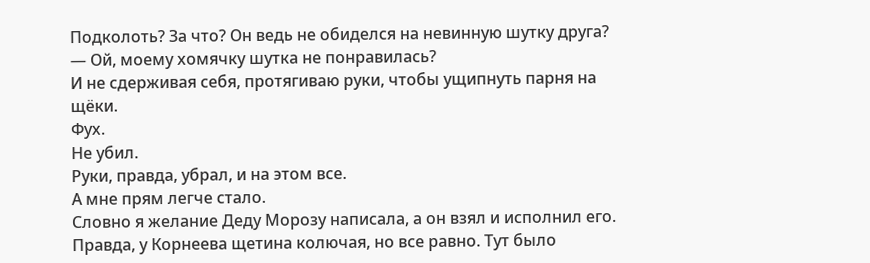Подколоть? За что? Он ведь не обиделся на невинную шутку друга?
— Ой, моему хомячку шутка не понравилась?
И не сдерживая себя, протягиваю руки, чтобы ущипнуть парня на щёки.
Фух.
Не убил.
Руки, правда, убрал, и на этом все.
А мне прям легче стало.
Словно я желание Деду Морозу написала, а он взял и исполнил его.
Правда, у Корнеева щетина колючая, но все равно. Тут было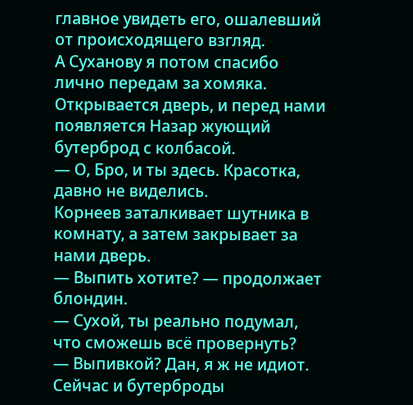главное увидеть его, ошалевший от происходящего взгляд.
А Суханову я потом спасибо лично передам за хомяка.
Открывается дверь, и перед нами появляется Назар жующий бутерброд с колбасой.
— О, Бро, и ты здесь. Красотка, давно не виделись.
Корнеев заталкивает шутника в комнату, а затем закрывает за нами дверь.
— Выпить хотите? — продолжает блондин.
— Сухой, ты реально подумал, что сможешь всё провернуть?
— Выпивкой? Дан, я ж не идиот. Сейчас и бутерброды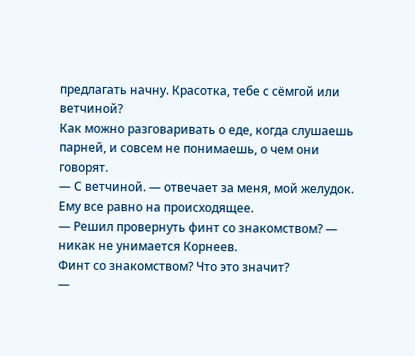предлагать начну. Красотка, тебе с сёмгой или ветчиной?
Как можно разговаривать о еде, когда слушаешь парней, и совсем не понимаешь, о чем они говорят.
— С ветчиной. — отвечает за меня, мой желудок. Ему все равно на происходящее.
— Решил провернуть финт со знакомством? — никак не унимается Корнеев.
Финт со знакомством? Что это значит?
—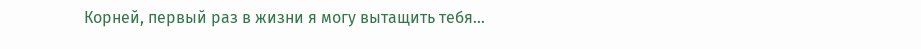Корней, первый раз в жизни я могу вытащить тебя…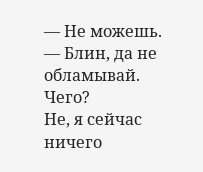— Не можешь.
— Блин, да не обламывай.
Чего?
Не, я сейчас ничего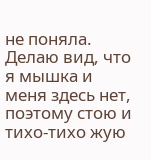не поняла.
Делаю вид, что я мышка и меня здесь нет, поэтому стою и тихо-тихо жую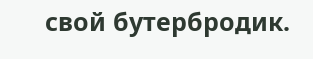свой бутербродик.